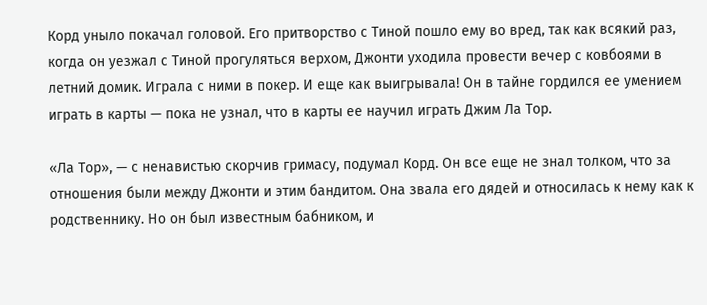Корд уныло покачал головой. Его притворство с Тиной пошло ему во вред, так как всякий раз, когда он уезжал с Тиной прогуляться верхом, Джонти уходила провести вечер с ковбоями в летний домик. Играла с ними в покер. И еще как выигрывала! Он в тайне гордился ее умением играть в карты — пока не узнал, что в карты ее научил играть Джим Ла Тор.

«Ла Тор», — с ненавистью скорчив гримасу, подумал Корд. Он все еще не знал толком, что за отношения были между Джонти и этим бандитом. Она звала его дядей и относилась к нему как к родственнику. Но он был известным бабником, и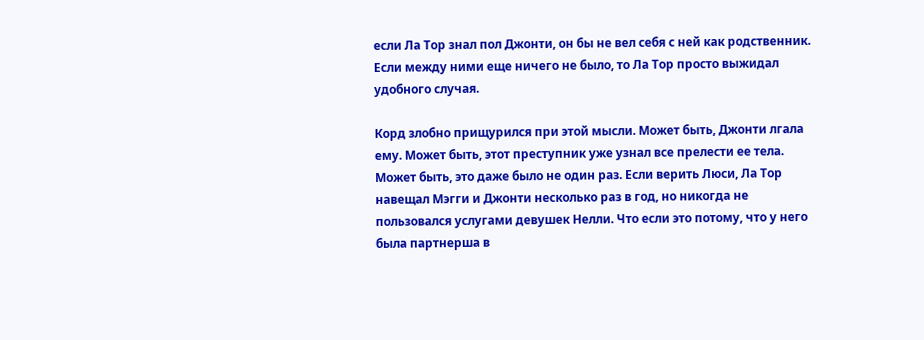если Ла Тор знал пол Джонти, он бы не вел себя с ней как родственник. Если между ними еще ничего не было, то Ла Тор просто выжидал удобного случая.

Корд злобно прищурился при этой мысли. Может быть, Джонти лгала ему. Может быть, этот преступник уже узнал все прелести ее тела. Может быть, это даже было не один раз. Если верить Люси, Ла Тор навещал Мэгги и Джонти несколько раз в год, но никогда не пользовался услугами девушек Нелли. Что если это потому, что у него была партнерша в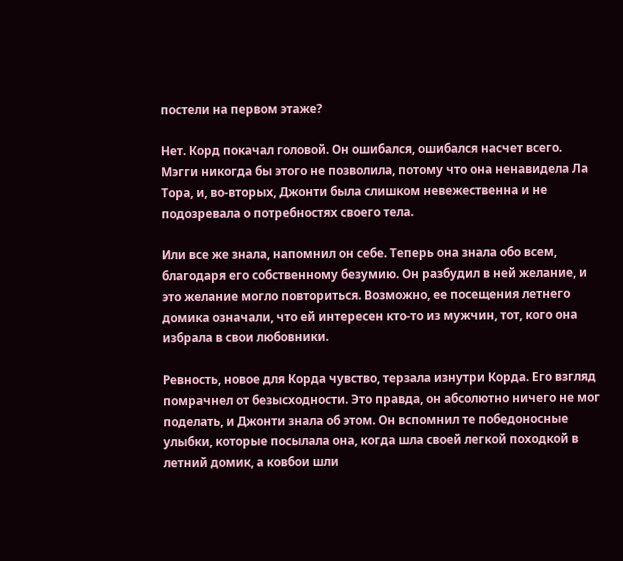постели на первом этаже?

Нет. Корд покачал головой. Он ошибался, ошибался насчет всего. Мэгги никогда бы этого не позволила, потому что она ненавидела Ла Тора, и, во-вторых, Джонти была слишком невежественна и не подозревала о потребностях своего тела.

Или все же знала, напомнил он себе. Теперь она знала обо всем, благодаря его собственному безумию. Он разбудил в ней желание, и это желание могло повториться. Возможно, ее посещения летнего домика означали, что ей интересен кто-то из мужчин, тот, кого она избрала в свои любовники.

Ревность, новое для Корда чувство, терзала изнутри Корда. Его взгляд помрачнел от безысходности. Это правда, он абсолютно ничего не мог поделать, и Джонти знала об этом. Он вспомнил те победоносные улыбки, которые посылала она, когда шла своей легкой походкой в летний домик, а ковбои шли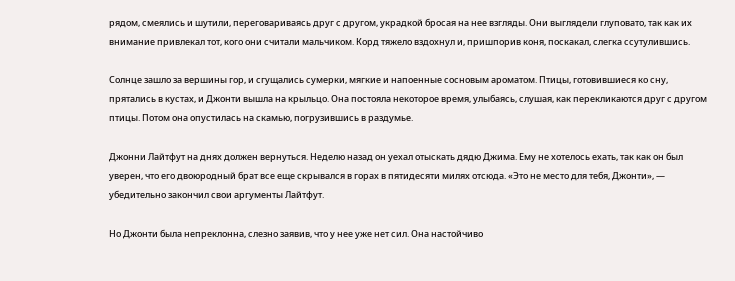рядом, смеялись и шутили, переговариваясь друг с другом, украдкой бросая на нее взгляды. Они выглядели глуповато, так как их внимание привлекал тот, кого они считали мальчиком. Корд тяжело вздохнул и, пришпорив коня, поскакал, слегка ссутулившись.

Солнце зашло за вершины гор, и сгущались сумерки, мягкие и напоенные сосновым ароматом. Птицы, готовившиеся ко сну, прятались в кустах, и Джонти вышла на крыльцо. Она постояла некоторое время, улыбаясь, слушая, как перекликаются друг с другом птицы. Потом она опустилась на скамью, погрузившись в раздумье.

Джонни Лайтфут на днях должен вернуться. Неделю назад он уехал отыскать дядю Джима. Ему не хотелось ехать, так как он был уверен, что его двоюродный брат все еще скрывался в горах в пятидесяти милях отсюда. «Это не место для тебя, Джонти», — убедительно закончил свои аргументы Лайтфут.

Но Джонти была непреклонна, слезно заявив, что у нее уже нет сил. Она настойчиво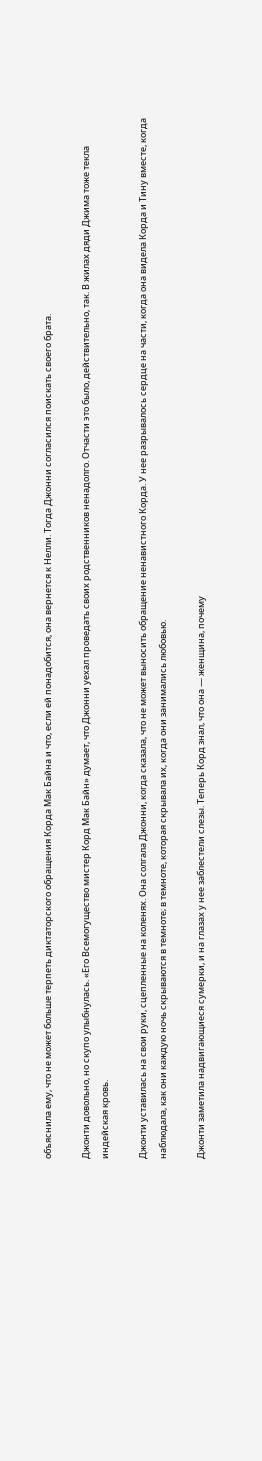объяснила ему, что не может больше терпеть диктаторского обращения Корда Мак Байна и что, если ей понадобится, она вернется к Нелли. Тогда Джонни согласился поискать своего брата.

Джонти довольно, но скупо улыбнулась. «Его Всемогущество мистер Корд Мак Байн» думает, что Джонни уехал проведать своих родственников ненадолго. Отчасти это было, действительно, так. В жилах дяди Джима тоже текла индейская кровь.

Джонти уставилась на свои руки, сцепленные на коленях. Она солгала Джонни, когда сказала, что не может выносить обращение ненавистного Корда. У нее разрывалось сердце на части, когда она видела Корда и Тину вместе, когда наблюдала, как они каждую ночь скрываются в темноте; в темноте, которая скрывала их, когда они занимались любовью.

Джонти заметила надвигающиеся сумерки, и на глазах у нее заблестели слезы. Теперь Корд знал, что она — женщина, почему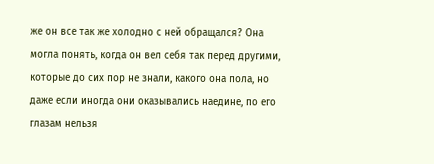же он все так же холодно с ней обращался? Она могла понять, когда он вел себя так перед другими, которые до сих пор не знали, какого она пола, но даже если иногда они оказывались наедине, по его глазам нельзя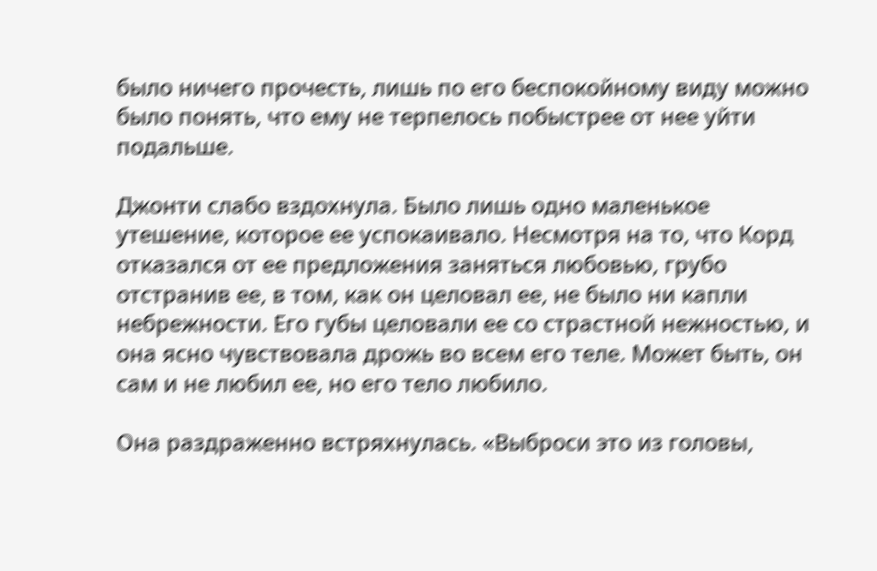было ничего прочесть, лишь по его беспокойному виду можно было понять, что ему не терпелось побыстрее от нее уйти подальше.

Джонти слабо вздохнула. Было лишь одно маленькое утешение, которое ее успокаивало. Несмотря на то, что Корд отказался от ее предложения заняться любовью, грубо отстранив ее, в том, как он целовал ее, не было ни капли небрежности. Его губы целовали ее со страстной нежностью, и она ясно чувствовала дрожь во всем его теле. Может быть, он сам и не любил ее, но его тело любило.

Она раздраженно встряхнулась. «Выброси это из головы,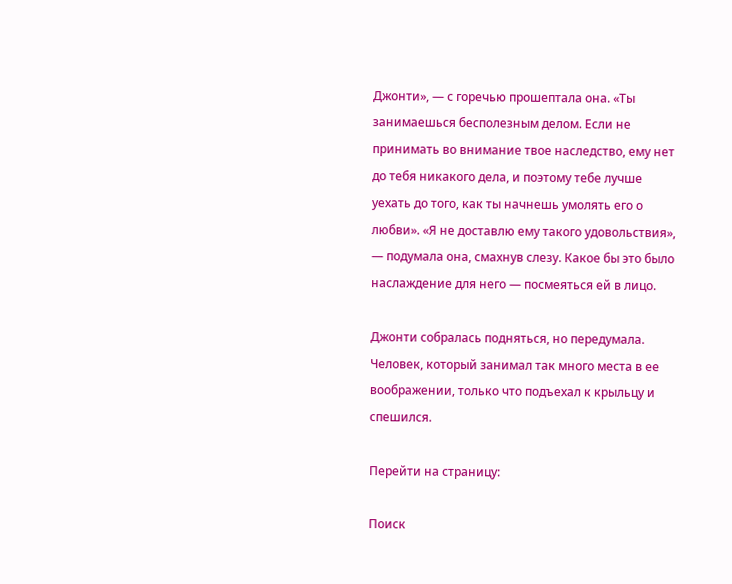Джонти», — с горечью прошептала она. «Ты занимаешься бесполезным делом. Если не принимать во внимание твое наследство, ему нет до тебя никакого дела, и поэтому тебе лучше уехать до того, как ты начнешь умолять его о любви». «Я не доставлю ему такого удовольствия», — подумала она, смахнув слезу. Какое бы это было наслаждение для него — посмеяться ей в лицо.

Джонти собралась подняться, но передумала. Человек, который занимал так много места в ее воображении, только что подъехал к крыльцу и спешился.

Перейти на страницу:

Поиск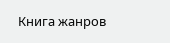Книга жанров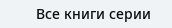Все книги серии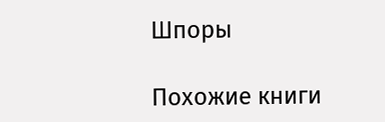Шпоры

Похожие книги